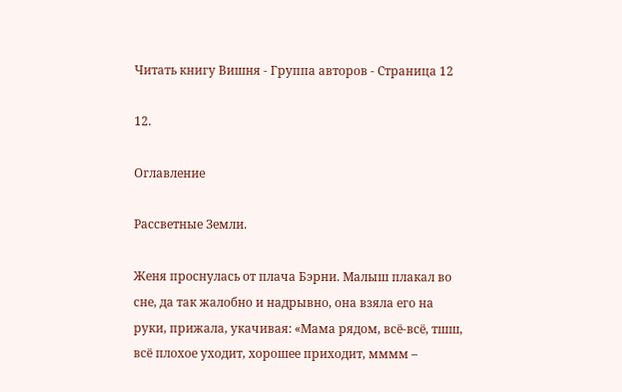Читать книгу Вишня - Группа авторов - Страница 12

12.

Оглавление

Рассветные Земли.

Женя проснулась от плача Бэрни. Малыш плакал во сне, да так жалобно и надрывно, она взяла его на руки, прижала, укачивая: «Мама рядом, всё-всё, тшш, всё плохое уходит, хорошее приходит, мммм –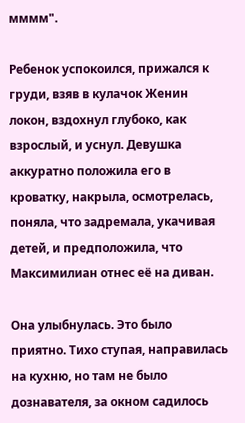мммм".

Ребенок успокоился, прижался к груди, взяв в кулачок Женин локон, вздохнул глубоко, как взрослый, и уснул. Девушка аккуратно положила его в кроватку, накрыла, осмотрелась, поняла, что задремала, укачивая детей, и предположила, что Максимилиан отнес её на диван.

Она улыбнулась. Это было приятно. Тихо ступая, направилась на кухню, но там не было дознавателя, за окном садилось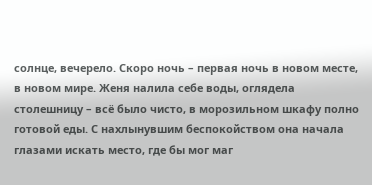солнце, вечерело. Скоро ночь – первая ночь в новом месте, в новом мире. Женя налила себе воды, оглядела столешницу – всё было чисто, в морозильном шкафу полно готовой еды. С нахлынувшим беспокойством она начала глазами искать место, где бы мог маг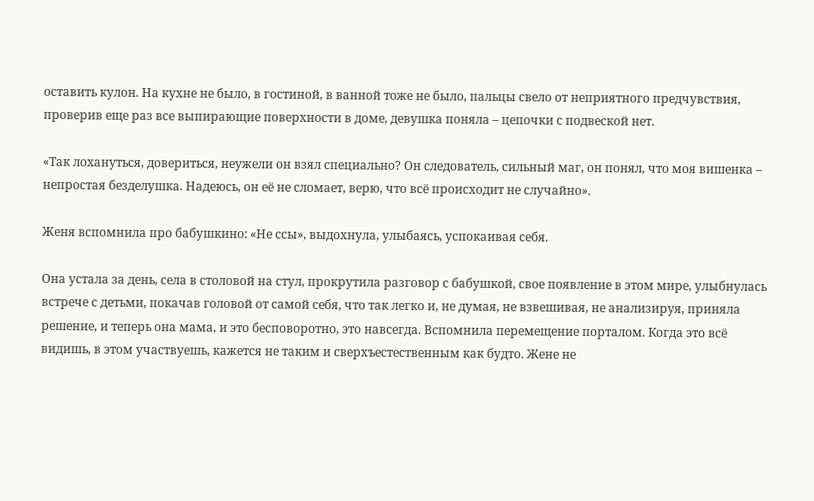оставить кулон. На кухне не было, в гостиной, в ванной тоже не было, пальцы свело от неприятного предчувствия, проверив еще раз все выпирающие поверхности в доме, девушка поняла – цепочки с подвеской нет.

«Так лохануться, довериться, неужели он взял специально? Он следователь, сильный маг, он понял, что моя вишенка – непростая безделушка. Надеюсь, он её не сломает, верю, что всё происходит не случайно».

Женя вспомнила про бабушкино: «Не ссы», выдохнула, улыбаясь, успокаивая себя.

Она устала за день, села в столовой на стул, прокрутила разговор с бабушкой, свое появление в этом мире, улыбнулась встрече с детьми, покачав головой от самой себя, что так легко и, не думая, не взвешивая, не анализируя, приняла решение, и теперь она мама, и это бесповоротно, это навсегда. Вспомнила перемещение порталом. Когда это всё видишь, в этом участвуешь, кажется не таким и сверхъестественным как будто. Жене не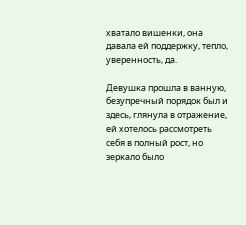хватало вишенки, она давала ей поддержку, тепло, уверенность, да.

Девушка прошла в ванную, безупречный порядок был и здесь, глянула в отражение, ей хотелось рассмотреть себя в полный рост, но зеркало было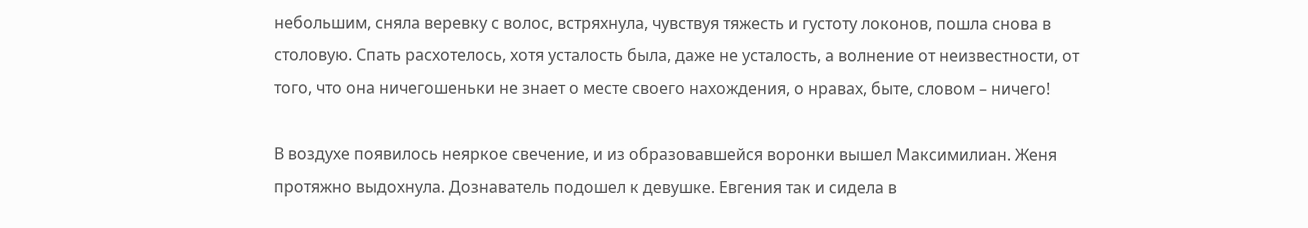небольшим, сняла веревку с волос, встряхнула, чувствуя тяжесть и густоту локонов, пошла снова в столовую. Спать расхотелось, хотя усталость была, даже не усталость, а волнение от неизвестности, от того, что она ничегошеньки не знает о месте своего нахождения, о нравах, быте, словом – ничего!

В воздухе появилось неяркое свечение, и из образовавшейся воронки вышел Максимилиан. Женя протяжно выдохнула. Дознаватель подошел к девушке. Евгения так и сидела в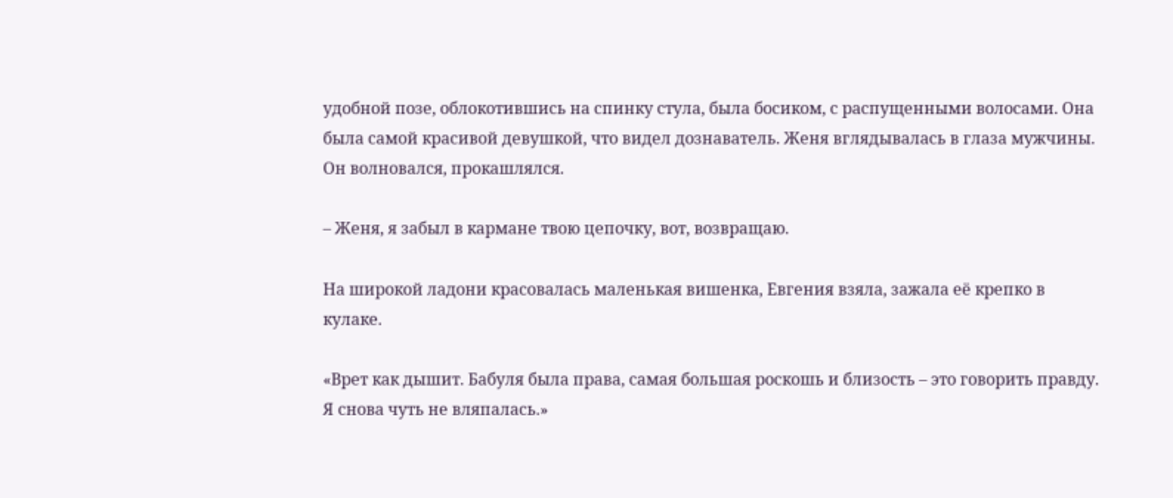удобной позе, облокотившись на спинку стула, была босиком, с распущенными волосами. Она была самой красивой девушкой, что видел дознаватель. Женя вглядывалась в глаза мужчины. Он волновался, прокашлялся.

– Женя, я забыл в кармане твою цепочку, вот, возвращаю.

На широкой ладони красовалась маленькая вишенка, Евгения взяла, зажала её крепко в кулаке.

«Врет как дышит. Бабуля была права, самая большая роскошь и близость – это говорить правду. Я снова чуть не вляпалась.»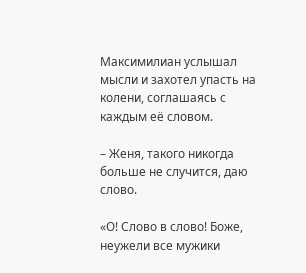Максимилиан услышал мысли и захотел упасть на колени, соглашаясь с каждым её словом.

– Женя, такого никогда больше не случится, даю слово.

«О! Слово в слово! Боже, неужели все мужики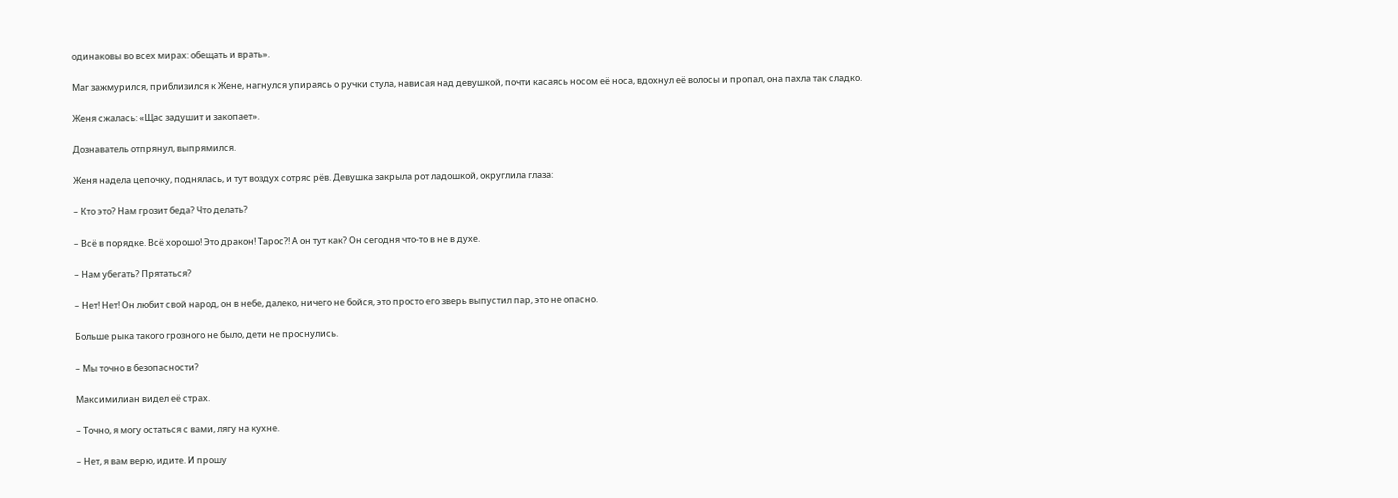одинаковы во всех мирах: обещать и врать».

Маг зажмурился, приблизился к Жене, нагнулся упираясь о ручки стула, нависая над девушкой, почти касаясь носом её носа, вдохнул её волосы и пропал, она пахла так сладко.

Женя сжалась: «Щас задушит и закопает».

Дознаватель отпрянул, выпрямился.

Женя надела цепочку, поднялась, и тут воздух сотряс рёв. Девушка закрыла рот ладошкой, округлила глаза:

– Кто это? Нам грозит беда? Что делать?

– Всё в порядке. Всё хорошо! Это дракон! Тарос?! А он тут как? Он сегодня что-то в не в духе.

– Нам убегать? Прятаться?

– Нет! Нет! Он любит свой народ, он в небе, далеко, ничего не бойся, это просто его зверь выпустил пар, это не опасно.

Больше рыка такого грозного не было, дети не проснулись.

– Мы точно в безопасности?

Максимилиан видел её страх.

– Точно, я могу остаться с вами, лягу на кухне.

– Нет, я вам верю, идите. И прошу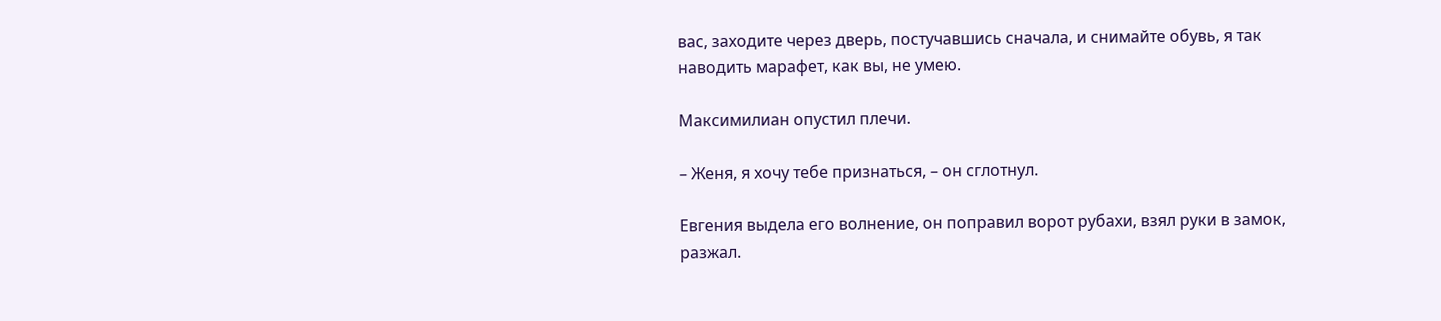вас, заходите через дверь, постучавшись сначала, и снимайте обувь, я так наводить марафет, как вы, не умею.

Максимилиан опустил плечи.

– Женя, я хочу тебе признаться, – он сглотнул.

Евгения выдела его волнение, он поправил ворот рубахи, взял руки в замок, разжал.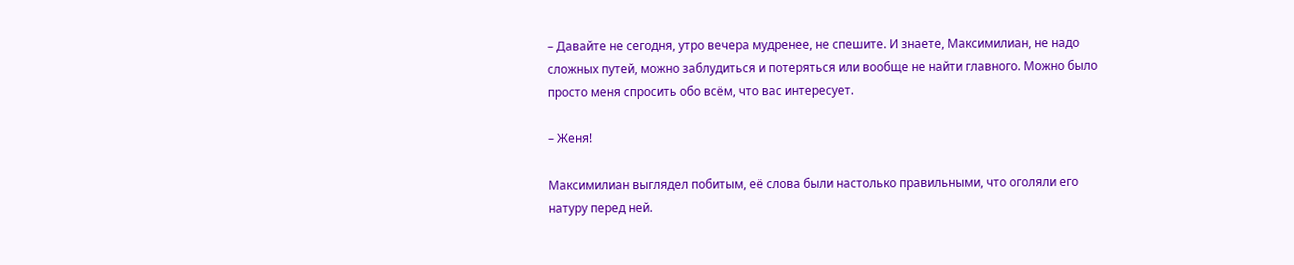– Давайте не сегодня, утро вечера мудренее, не спешите. И знаете, Максимилиан, не надо сложных путей, можно заблудиться и потеряться или вообще не найти главного. Можно было просто меня спросить обо всём, что вас интересует.

– Женя!

Максимилиан выглядел побитым, её слова были настолько правильными, что оголяли его натуру перед ней.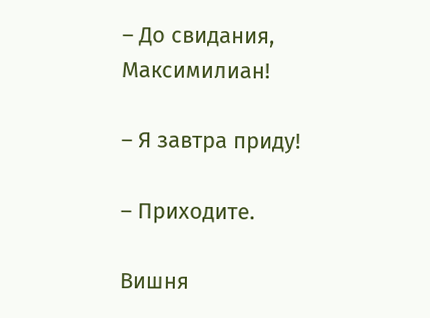– До свидания, Максимилиан!

– Я завтра приду!

– Приходите.

Вишня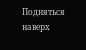Подняться наверх